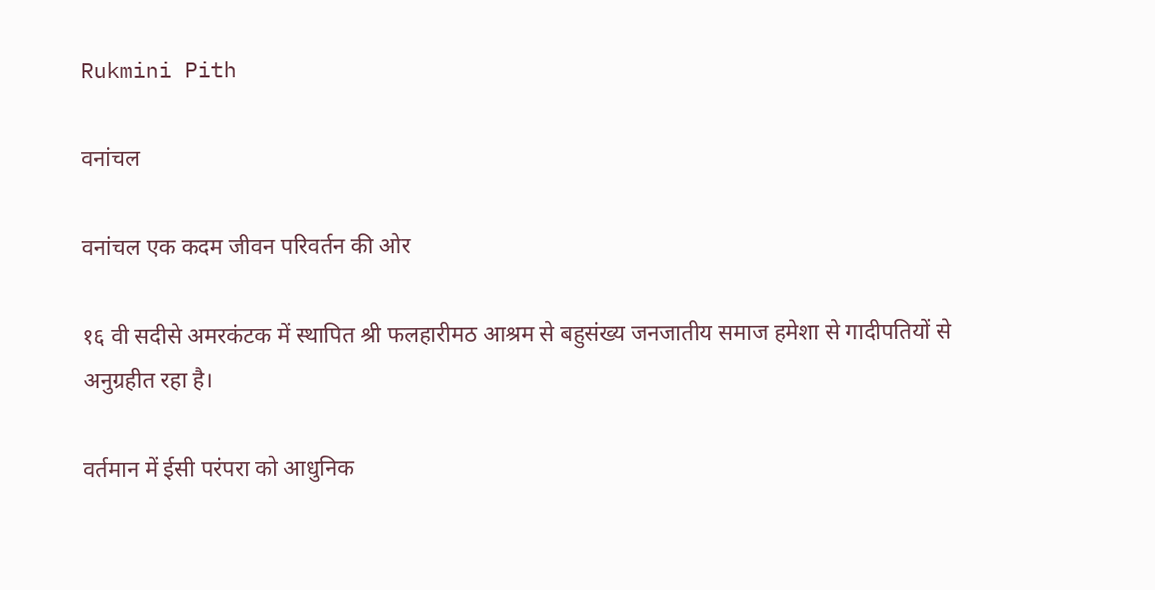Rukmini Pith

वनांचल

वनांचल एक कदम जीवन परिवर्तन की ओर

१६ वी सदीसे अमरकंटक में स्थापित श्री फलहारीमठ आश्रम से बहुसंख्य जनजातीय समाज हमेशा से गादीपतियों से अनुग्रहीत रहा है।

वर्तमान में ईसी परंपरा को आधुनिक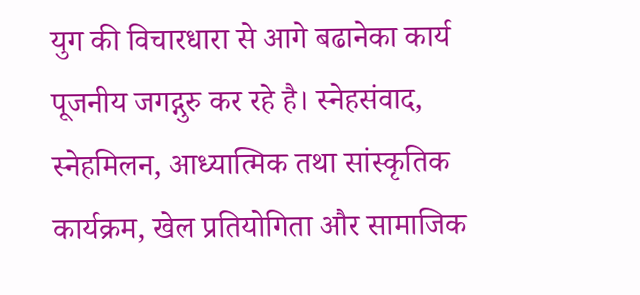युग की विचारधारा से आगे बढानेका कार्य पूजनीय जगद्गुरु कर रहे है। स्नेहसंवाद, स्नेहमिलन, आध्यात्मिक तथा सांस्कृतिक कार्यक्रम, खेल प्रतियोगिता और सामाजिक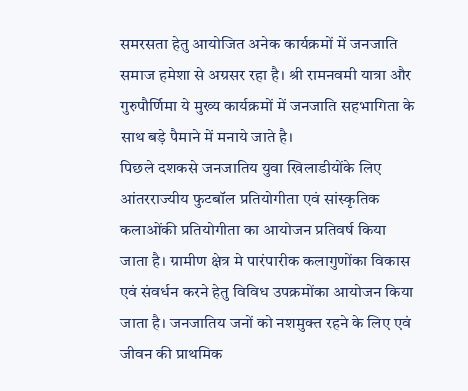समरसता हेतु आयोजित अनेक कार्यक्रमों में जनजाति समाज हमेशा से अग्रसर रहा है। श्री रामनवमी यात्रा और गुरुपौर्णिमा ये मुख्य कार्यक्रमों में जनजाति सहभागिता के साथ बड़े पैमाने में मनाये जाते है।
पिछले दशकसे जनजातिय युवा खिलाडीयोंके लिए आंतरराज्यीय फुटबॉल प्रतियोगीता एवं सांस्कृतिक कलाओंकी प्रतियोगीता का आयोजन प्रतिवर्ष किया जाता है। ग्रामीण क्षेत्र मे पारंपारीक कलागुणोंका विकास एवं संवर्धन करने हेतु विविध उपक्रमोंका आयोजन किया जाता है। जनजातिय जनों को नशमुक्त रहने के लिए एवं जीवन की प्राथमिक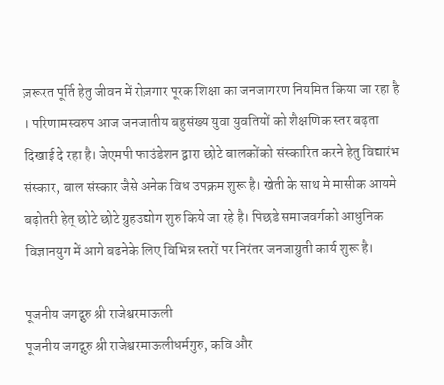ज़रूरत पूर्ति हेतु जीवन में रोज़गार पूरक शिक्षा का जनजागरण नियमित किया जा रहा है । परिणामस्वरुप आज जनजातीय बहुसंख्य युवा युवतियों को शैक्षणिक स्तर बढ़ता दिखाई दे रहा है। जेएमपी फाउंडेशन द्वारा छोटे बालकोंको संस्कारित करने हेतु विद्यारंभ संस्कार, बाल संस्कार जैसे अनेक विध उपक्रम शुरू है। खेती के साथ मे मासीक आयमे बढ़ोतरी हेत् छोटे छोटे ग्रुहउद्योग शुरु किये जा रहे है। पिछडे समाजवर्गको आधुनिक विज्ञानयुग में आगे बढनेके लिए विभिन्न स्तरों पर निरंतर जनजाग्रुती कार्य शुरू है।

पूजनीय जगद्गुरु श्री राजेश्वरमाऊली
पूजनीय जगद्गुरु श्री राजेश्वरमाऊलीधर्मगुरु, कवि और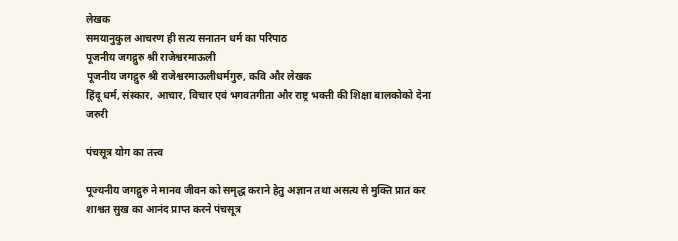लेखक
समयानुकुल आचरण ही सत्य सनातन धर्म का परिपाठ
पूजनीय जगद्गुरु श्री राजेश्वरमाऊली
पूजनीय जगद्गुरु श्री राजेश्वरमाऊलीधर्मगुरु, कवि और लेखक
हिंदू धर्म, संस्कार, आचार, विचार एवं भगवतगीता और राष्ट्र भक्ती की शिक्षा बालकोको देना जरुरी

पंचसूत्र योग का तत्त्व

पूज्यनीय जगद्गुरु ने मानव जीवन को समृद्ध कराने हेतु अज्ञान तथा असत्य से मुक्ति प्रात कर शाश्वत सुख का आनंद प्राप्त करने पंचसूत्र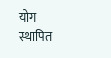योग स्थापित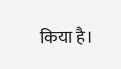किया है।